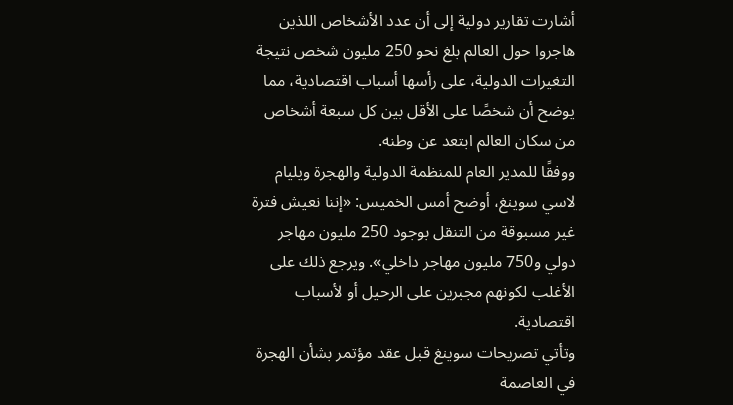أشارت تقارير دولية إلى أن عدد الأشخاص اللذين هاجروا حول العالم بلغ نحو 250 مليون شخص نتيجة التغيرات الدولية، على رأسها أسباب اقتصادية، مما يوضح أن شخصًا على الأقل بين كل سبعة أشخاص من سكان العالم ابتعد عن وطنه.
ووفقًا للمدير العام للمنظمة الدولية والهجرة ويليام لاسي سوينغ، أوضح أمس الخميس: «إننا نعيش فترة غير مسبوقة من التنقل بوجود 250 مليون مهاجر دولي و750 مليون مهاجر داخلي». ويرجع ذلك على الأغلب لكونهم مجبرين على الرحيل أو لأسباب اقتصادية.
وتأتي تصريحات سوينغ قبل عقد مؤتمر بشأن الهجرة في العاصمة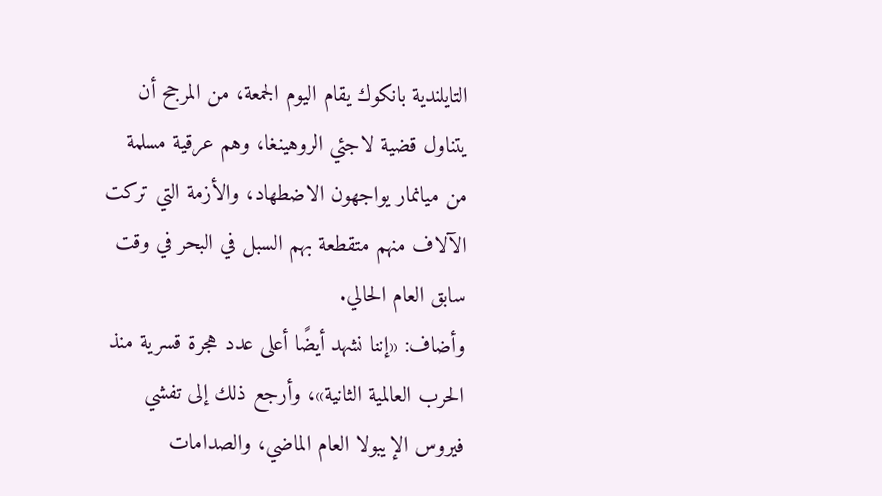التايلندية بانكوك يقام اليوم الجمعة، من المرجح أن يتناول قضية لاجئي الروهينغا، وهم عرقية مسلمة من ميانمار يواجهون الاضطهاد، والأزمة التي تركت الآلاف منهم متقطعة بهم السبل في البحر في وقت سابق العام الحالي.
وأضاف: «إننا نشهد أيضًا أعلى عدد هجرة قسرية منذ الحرب العالمية الثانية»، وأرجع ذلك إلى تفشي فيروس الإيبولا العام الماضي، والصدامات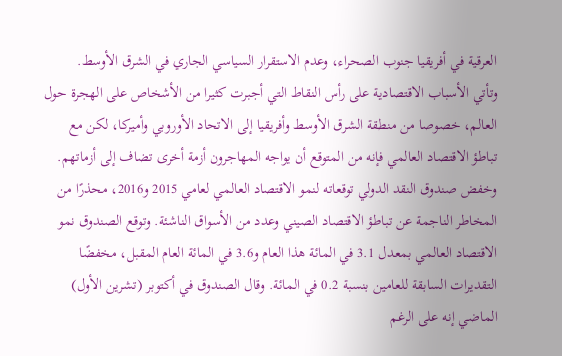العرقية في أفريقيا جنوب الصحراء، وعدم الاستقرار السياسي الجاري في الشرق الأوسط.
وتأتي الأسباب الاقتصادية على رأس النقاط التي أجبرت كثيرا من الأشخاص على الهجرة حول العالم، خصوصا من منطقة الشرق الأوسط وأفريقيا إلى الاتحاد الأوروبي وأميركا، لكن مع تباطؤ الاقتصاد العالمي فإنه من المتوقع أن يواجه المهاجرون أزمة أخرى تضاف إلى أزماتهم.
وخفض صندوق النقد الدولي توقعاته لنمو الاقتصاد العالمي لعامي 2015 و2016، محذرًا من المخاطر الناجمة عن تباطؤ الاقتصاد الصيني وعدد من الأسواق الناشئة. وتوقع الصندوق نمو الاقتصاد العالمي بمعدل 3.1 في المائة هذا العام و3.6 في المائة العام المقبل، مخفضًا التقديرات السابقة للعامين بنسبة 0.2 في المائة. وقال الصندوق في أكتوبر (تشرين الأول) الماضي إنه على الرغم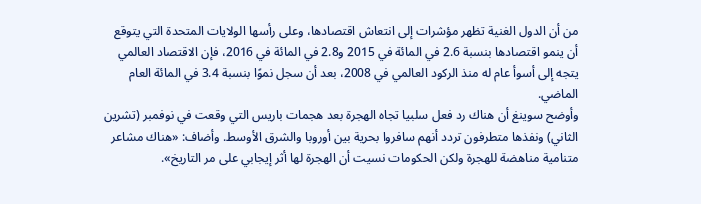من أن الدول الغنية تظهر مؤشرات إلى انتعاش اقتصادها، وعلى رأسها الولايات المتحدة التي يتوقع أن ينمو اقتصادها بنسبة 2.6 في المائة في 2015 و2.8 في المائة في 2016، فإن الاقتصاد العالمي يتجه إلى أسوأ عام له منذ الركود العالمي في 2008، بعد أن سجل نموًا بنسبة 3.4 في المائة العام الماضي.
وأوضح سوينغ أن هناك رد فعل سلبيا تجاه الهجرة بعد هجمات باريس التي وقعت في نوفمبر (تشرين الثاني) ونفذها متطرفون تردد أنهم سافروا بحرية بين أوروبا والشرق الأوسط. وأضاف: «هناك مشاعر متنامية مناهضة للهجرة ولكن الحكومات نسيت أن الهجرة لها أثر إيجابي على مر التاريخ».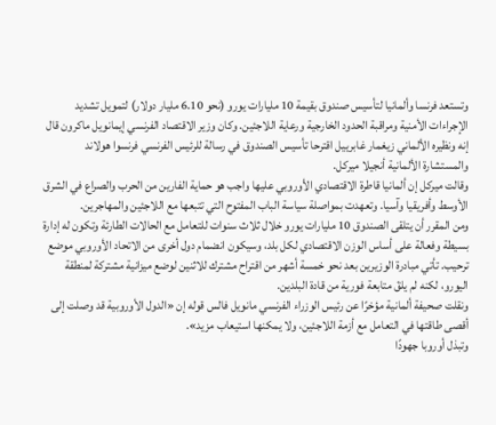وتستعد فرنسا وألمانيا لتأسيس صندوق بقيمة 10 مليارات يورو (نحو 6.10 مليار دولار) لتمويل تشديد الإجراءات الأمنية ومراقبة الحدود الخارجية ورعاية اللاجئين. وكان وزير الاقتصاد الفرنسي إيمانويل ماكرون قال إنه ونظيره الألماني زيغمار غابرييل اقترحا تأسيس الصندوق في رسالة للرئيس الفرنسي فرنسوا هولاند والمستشارة الألمانية أنجيلا ميركل.
وقالت ميركل إن ألمانيا قاطرة الاقتصادي الأوروبي عليها واجب هو حماية الفارين من الحرب والصراع في الشرق الأوسط وأفريقيا وآسيا. وتعهدت بمواصلة سياسة الباب المفتوح التي تتبعها مع اللاجئين والمهاجرين.
ومن المقرر أن يتلقى الصندوق 10 مليارات يورو خلال ثلاث سنوات للتعامل مع الحالات الطارئة وتكون له إدارة بسيطة وفعالة على أساس الوزن الاقتصادي لكل بلد، وسيكون انضمام دول أخرى من الاتحاد الأوروبي موضع ترحيب. تأتي مبادرة الوزيرين بعد نحو خمسة أشهر من اقتراح مشترك للاثنين لوضع ميزانية مشتركة لمنطقة اليورو، لكنه لم يلقَ متابعة فورية من قادة البلدين.
ونقلت صحيفة ألمانية مؤخرًا عن رئيس الوزراء الفرنسي مانويل فالس قوله إن «الدول الأوروبية قد وصلت إلى أقصى طاقتها في التعامل مع أزمة اللاجئين، ولا يمكنها استيعاب مزيد».
وتبذل أوروبا جهودًا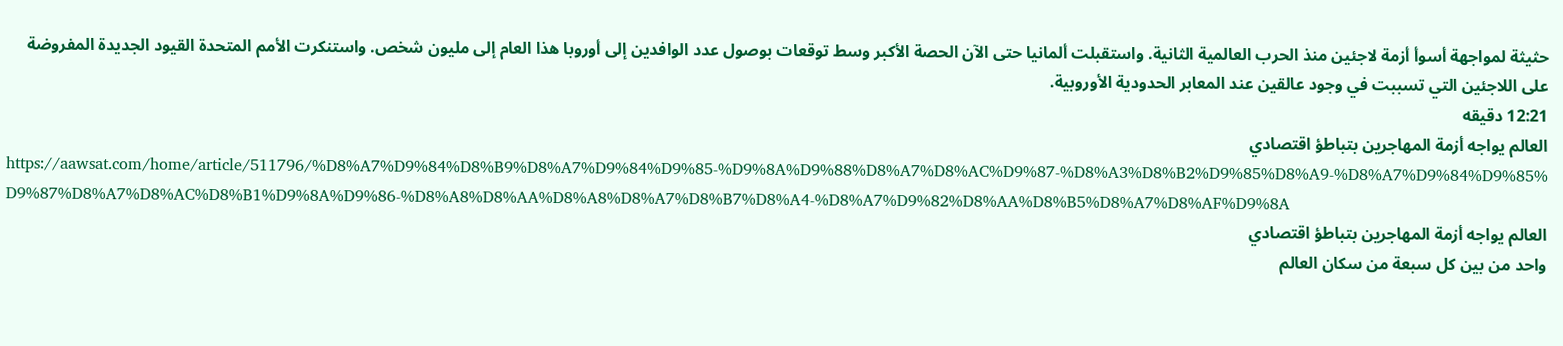حثيثة لمواجهة أسوأ أزمة لاجئين منذ الحرب العالمية الثانية. واستقبلت ألمانيا حتى الآن الحصة الأكبر وسط توقعات بوصول عدد الوافدين إلى أوروبا هذا العام إلى مليون شخص. واستنكرت الأمم المتحدة القيود الجديدة المفروضة على اللاجئين التي تسببت في وجود عالقين عند المعابر الحدودية الأوروبية.
12:21 دقيقه
العالم يواجه أزمة المهاجرين بتباطؤ اقتصادي
https://aawsat.com/home/article/511796/%D8%A7%D9%84%D8%B9%D8%A7%D9%84%D9%85-%D9%8A%D9%88%D8%A7%D8%AC%D9%87-%D8%A3%D8%B2%D9%85%D8%A9-%D8%A7%D9%84%D9%85%D9%87%D8%A7%D8%AC%D8%B1%D9%8A%D9%86-%D8%A8%D8%AA%D8%A8%D8%A7%D8%B7%D8%A4-%D8%A7%D9%82%D8%AA%D8%B5%D8%A7%D8%AF%D9%8A
العالم يواجه أزمة المهاجرين بتباطؤ اقتصادي
واحد من بين كل سبعة من سكان العالم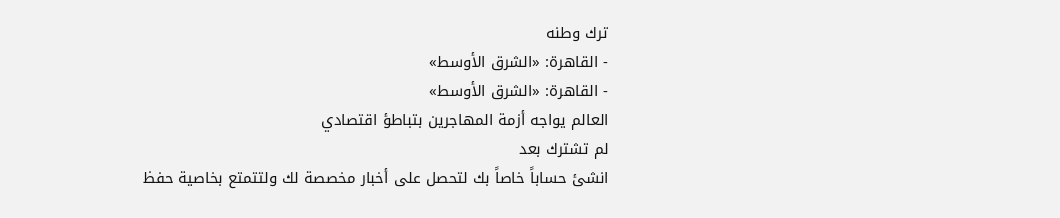ترك وطنه
- القاهرة: «الشرق الأوسط»
- القاهرة: «الشرق الأوسط»
العالم يواجه أزمة المهاجرين بتباطؤ اقتصادي
لم تشترك بعد
انشئ حساباً خاصاً بك لتحصل على أخبار مخصصة لك ولتتمتع بخاصية حفظ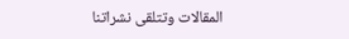المقالات وتتلقى نشراتنا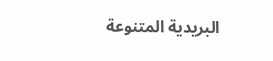البريدية المتنوعة